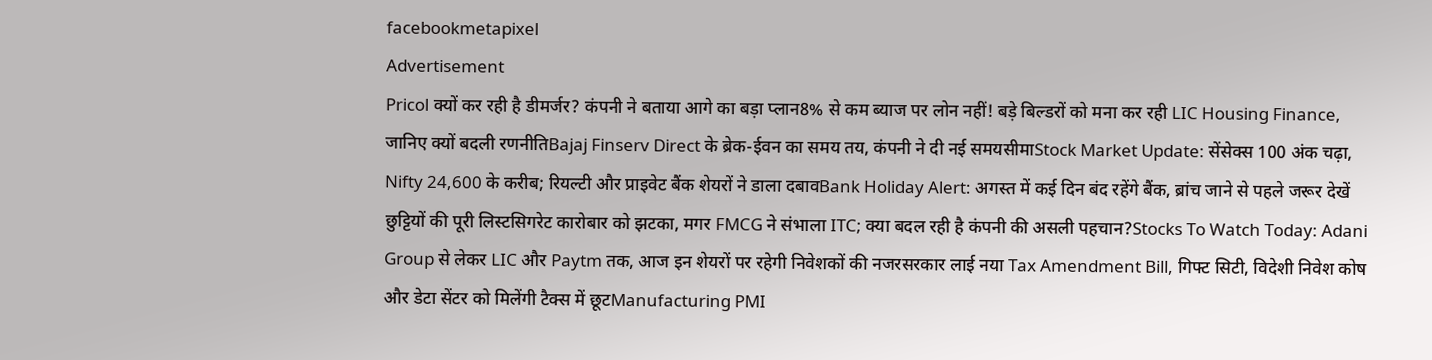facebookmetapixel
Advertisement
Pricol क्यों कर रही है डीमर्जर? कंपनी ने बताया आगे का बड़ा प्लान8% से कम ब्याज पर लोन नहीं! बड़े बिल्डरों को मना कर रही LIC Housing Finance, जानिए क्यों बदली रणनीतिBajaj Finserv Direct के ब्रेक-ईवन का समय तय, कंपनी ने दी नई समयसीमाStock Market Update: सेंसेक्स 100 अंक चढ़ा, Nifty 24,600 के करीब; रियल्टी और प्राइवेट बैंक शेयरों ने डाला दबावBank Holiday Alert: अगस्त में कई दिन बंद रहेंगे बैंक, ब्रांच जाने से पहले जरूर देखें छुट्टियों की पूरी लिस्टसिगरेट कारोबार को झटका, मगर FMCG ने संभाला ITC; क्या बदल रही है कंपनी की असली पहचान?Stocks To Watch Today: Adani Group से लेकर LIC और Paytm तक, आज इन शेयरों पर रहेगी निवेशकों की नजरसरकार लाई नया Tax Amendment Bill, गिफ्ट सिटी, विदेशी निवेश कोष और डेटा सेंटर को मिलेंगी टैक्स में छूटManufacturing PMI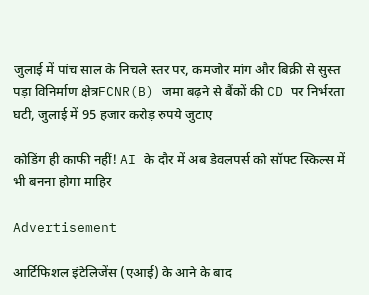जुलाई में पांच साल के निचले स्तर पर, कमजोर मांग और बिक्री से सुस्त पड़ा विनिर्माण क्षेत्रFCNR(B) जमा बढ़ने से बैंकों की CD पर निर्भरता घटी, जुलाई में 95 हजार करोड़ रुपये जुटाए

कोडिंग ही काफी नहीं! AI के दौर में अब डेवलपर्स को सॉफ्ट स्किल्स में भी बनना होगा माहिर

Advertisement

आर्टिफिशल इंटेलिजेंस (एआई) के आने के बाद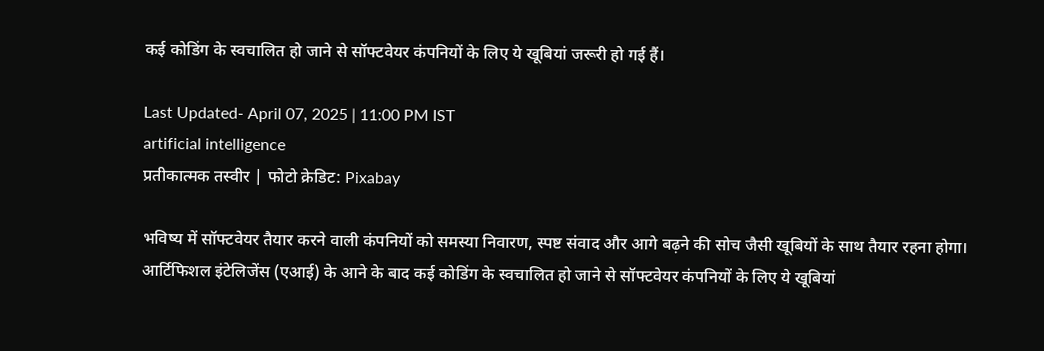कई कोडिंग के स्वचालित हो जाने से सॉफ्टवेयर कंपनियों के लिए ये खूबियां जरूरी हो गई हैं।

Last Updated- April 07, 2025 | 11:00 PM IST
artificial intelligence
प्रतीकात्मक तस्वीर | फोटो क्रेडिट: Pixabay

भविष्य में सॉफ्टवेयर तैयार करने वाली कंपनियों को समस्या निवारण, स्पष्ट संवाद और आगे बढ़ने की सोच जैसी खूबियों के साथ तैयार रहना होगा। आर्टिफिशल इंटेलिजेंस (एआई) के आने के बाद कई कोडिंग के स्वचालित हो जाने से सॉफ्टवेयर कंपनियों के लिए ये खूबियां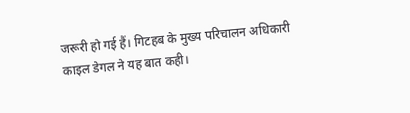जरूरी हो गई हैं। गिटहब के मुख्य परिचालन अधिकारी काइल डेगल ने यह बात कही।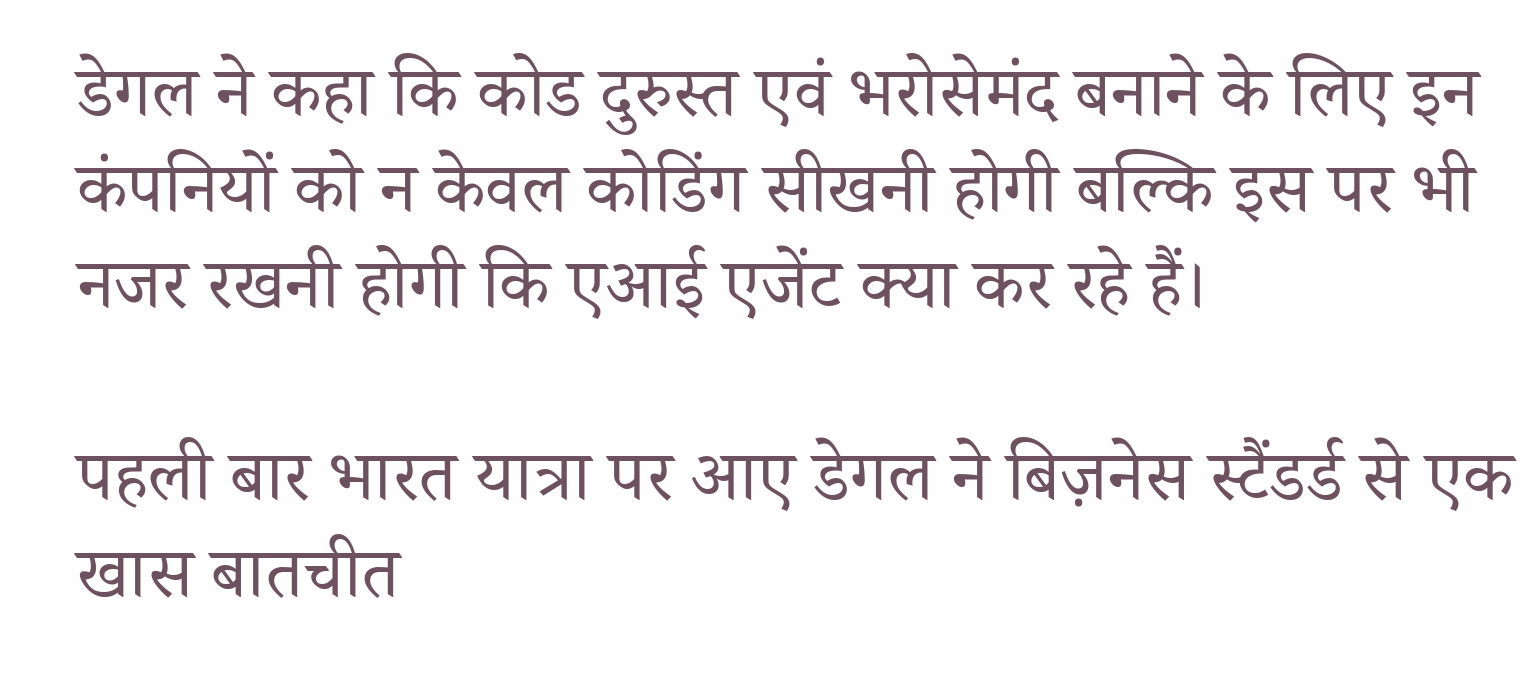डेगल ने कहा कि कोड दुरुस्त एवं भरोसेमंद बनाने के लिए इन कंपनियों को न केवल कोडिंग सीखनी होगी बल्कि इस पर भी नजर रखनी होगी कि एआई एजेंट क्या कर रहे हैं।

पहली बार भारत यात्रा पर आए डेगल ने बिज़नेस स्टैंडर्ड से एक खास बातचीत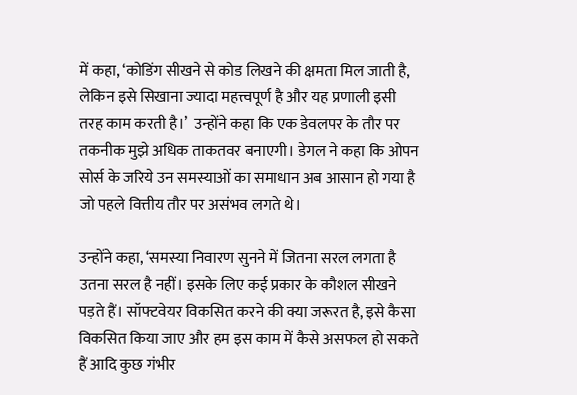में कहा, ‘कोडिंग सीखने से कोड लिखने की क्षमता मिल जाती है, लेकिन इसे सिखाना ज्यादा महत्त्वपूर्ण है और यह प्रणाली इसी तरह काम करती है।’  उन्होंने कहा कि एक डेवलपर के तौर पर तकनीक मुझे अधिक ताकतवर बनाएगी। डेगल ने कहा कि ओपन सोर्स के जरिये उन समस्याओं का समाधान अब आसान हो गया है जो पहले वित्तीय तौर पर असंभव लगते थे।

उन्होंने कहा, ‘समस्या निवारण सुनने में जितना सरल लगता है उतना सरल है नहीं। इसके लिए कई प्रकार के कौशल सीखने पड़ते हैं। सॉफ्टवेयर विकसित करने की क्या जरूरत है, इसे कैसा विकसित किया जाए और हम इस काम में कैसे असफल हो सकते हैं आदि कुछ गंभीर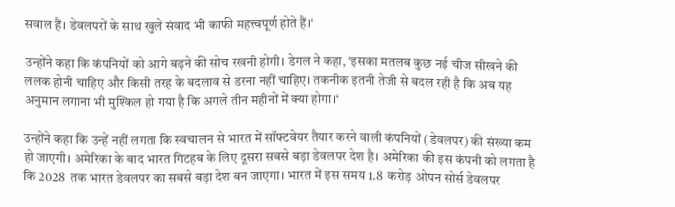सवाल हैं। डेवलपरों के साथ खुले संवाद भी काफी महत्त्वपूर्ण होते हैं।‘

उन्होंने कहा कि कंपनियों को आगे बढ़ने की सोच रखनी होगी। डेगल ने कहा, ‘इसका मतलब कुछ नई चीज सीखने की ललक होनी चाहिए और किसी तरह के बदलाव से डरना नहीं चाहिए। तकनीक इतनी तेजी से बदल रही है कि अब यह अनुमान लगाना भी मुश्किल हो गया है कि अगले तीन महीनों में क्या होगा।‘

उन्होंने कहा कि उन्हें नहीं लगता कि स्वचालन से भारत में सॉफ्टवेयर तैयार करने वाली कंपनियों (डेवलपर) की संख्या कम हो जाएगी। अमेरिका के बाद भारत गिटहब के लिए दूसरा सबसे बड़ा डेवलपर देश है। अमेरिका की इस कंपनी को लगता है कि 2028  तक भारत डेवलपर का सबसे बड़ा देश बन जाएगा। भारत में इस समय 1.8  करोड़ ओपन सोर्स डेवलपर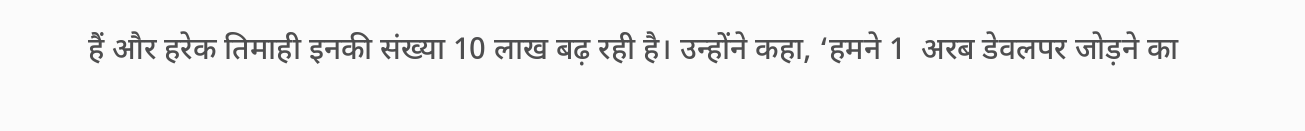हैं और हरेक तिमाही इनकी संख्या 10 लाख बढ़ रही है। उन्होंने कहा, ‘हमने 1  अरब डेवलपर जोड़ने का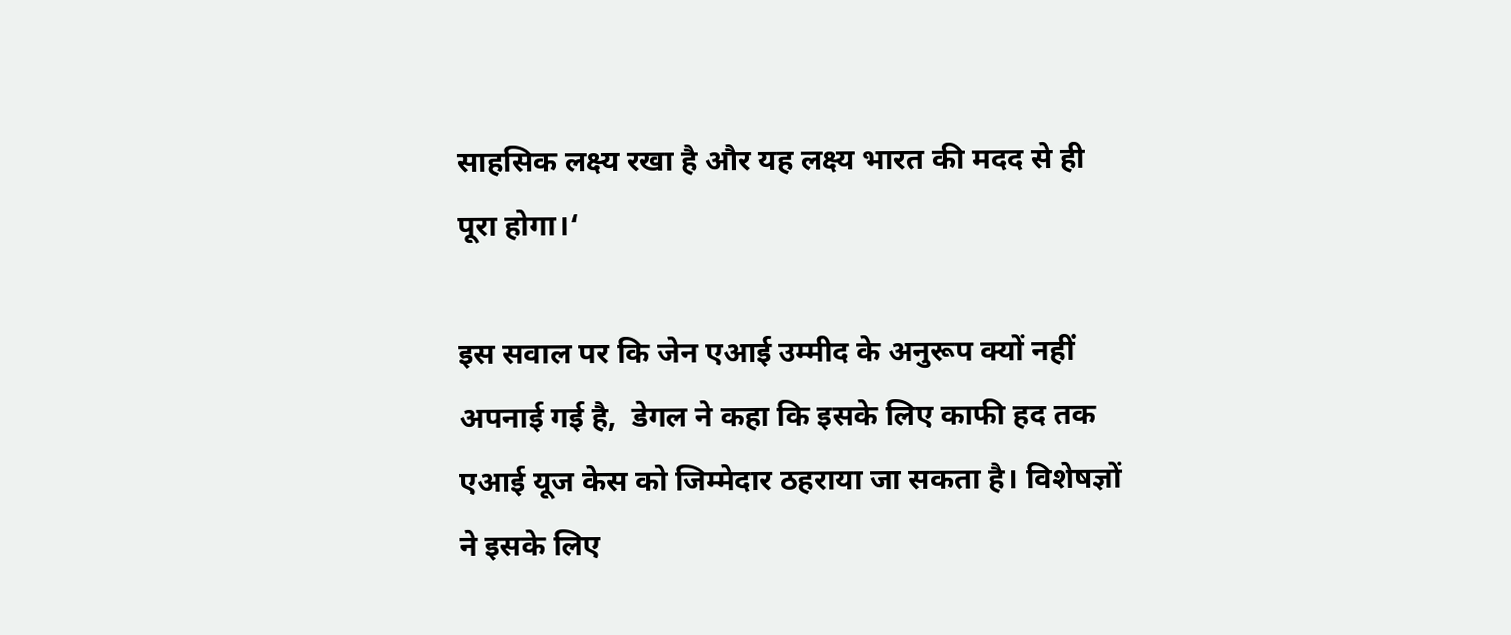साहसिक लक्ष्य रखा है और यह लक्ष्य भारत की मदद से ही पूरा होगा।‘

इस सवाल पर कि जेन एआई उम्मीद के अनुरूप क्यों नहीं अपनाई गई है,  डेगल ने कहा कि इसके लिए काफी हद तक एआई यूज केस को जिम्मेदार ठहराया जा सकता है। विशेषज्ञों ने इसके लिए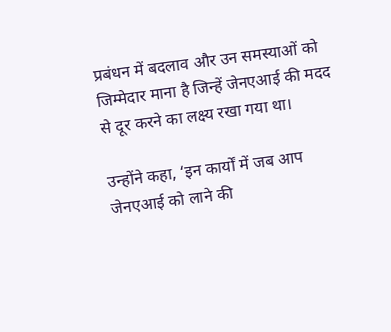प्रबंधन में बदलाव और उन समस्याओं को जिम्मेदार माना है जिन्हें जेनएआई की मदद से दूर करने का लक्ष्य रखा गया था।

उन्होंने कहा, ‘इन कार्यों में जब आप जेनएआई को लाने की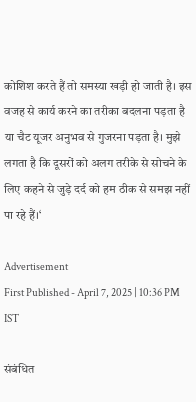कोशिश करते हैं तो समस्या खड़ी हो जाती है। इस वजह से कार्य करने का तरीका बदलना पड़ता है या चैट यूजर अनुभव से गुजरना पड़ता है। मुझे लगता है कि दूसरों को अलग तरीके से सोचने के लिए कहने से जुड़े दर्द को हम ठीक से समझ नहीं पा रहे हैं।‘

Advertisement
First Published - April 7, 2025 | 10:36 PM IST

संबंधित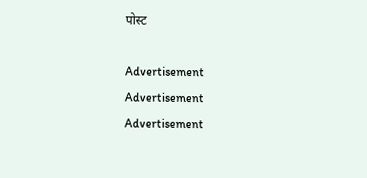पोस्ट

Advertisement
Advertisement
Advertisement